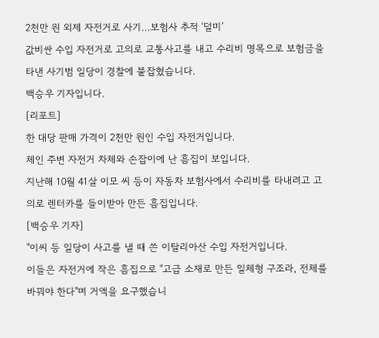2천만 원 외제 자전거로 사기…보험사 추적 ‘덜미’
값비싼 수입 자전거로 고의로 교통사고를 내고 수리비 명목으로 보험금을 타낸 사기범 일당이 경찰에 붙잡혔습니다.
백승우 기자입니다.
[리포트]
한 대당 판매 가격이 2천만 원인 수입 자전거입니다.
체인 주변 자전거 차체와 손잡이에 난 흠집이 보입니다.
지난해 10월 41살 이모 씨 등이 자동차 보험사에서 수리비를 타내려고 고의로 렌터카를 들이받아 만든 흠집입니다.
[백승우 기자]
"이씨 등 일당이 사고를 낼 때 쓴 이탈리아산 수입 자전거입니다.
이들은 자전거에 작은 흠집으로 "고급 소재로 만든 일체형 구조라, 전체를 바꿔야 한다"며 거액을 요구했습니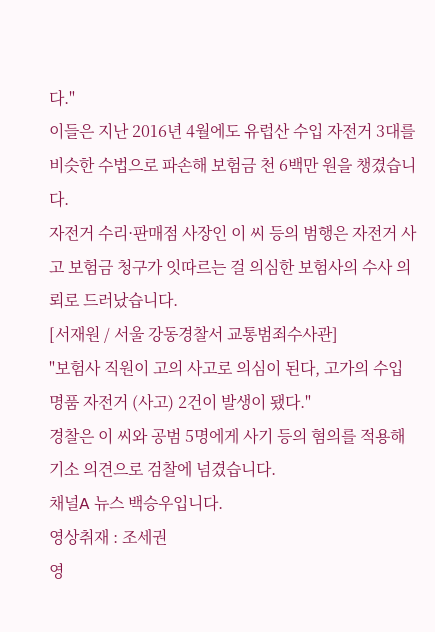다."
이들은 지난 2016년 4월에도 유럽산 수입 자전거 3대를 비슷한 수법으로 파손해 보험금 천 6백만 원을 챙겼습니다.
자전거 수리·판매점 사장인 이 씨 등의 범행은 자전거 사고 보험금 청구가 잇따르는 걸 의심한 보험사의 수사 의뢰로 드러났습니다.
[서재원 / 서울 강동경찰서 교통범죄수사관]
"보험사 직원이 고의 사고로 의심이 된다, 고가의 수입 명품 자전거 (사고) 2건이 발생이 됐다."
경찰은 이 씨와 공범 5명에게 사기 등의 혐의를 적용해 기소 의견으로 검찰에 넘겼습니다.
채널A 뉴스 백승우입니다.
영상취재 : 조세권
영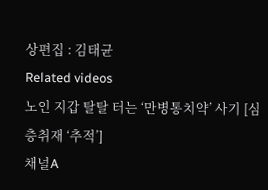상편집 : 김태균
Related videos
노인 지갑 탈탈 터는 ‘만병통치약’ 사기 [심층취재 ‘추적’]
채널A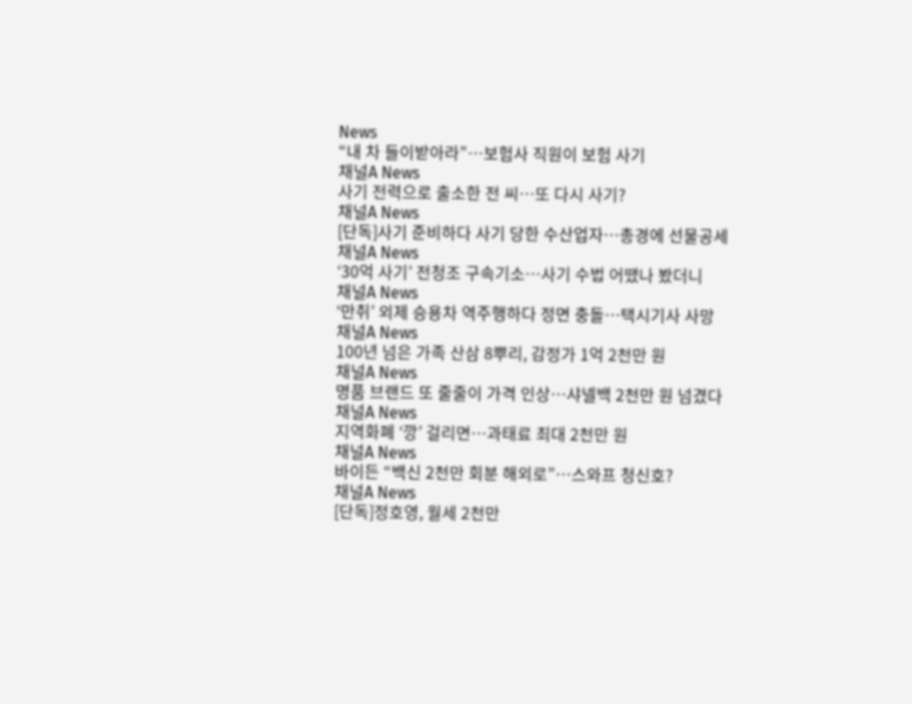News
“내 차 들이받아라”…보험사 직원이 보험 사기
채널A News
사기 전력으로 출소한 전 씨…또 다시 사기?
채널A News
[단독]사기 준비하다 사기 당한 수산업자…총경에 선물공세
채널A News
‘30억 사기’ 전청조 구속기소…사기 수법 어땠나 봤더니
채널A News
‘만취’ 외제 승용차 역주행하다 정면 충돌…택시기사 사망
채널A News
100년 넘은 가족 산삼 8뿌리, 감정가 1억 2천만 원
채널A News
명품 브랜드 또 줄줄이 가격 인상…샤넬백 2천만 원 넘겼다
채널A News
지역화폐 ‘깡’ 걸리면…과태료 최대 2천만 원
채널A News
바이든 “백신 2천만 회분 해외로”…스와프 청신호?
채널A News
[단독]정호영, 월세 2천만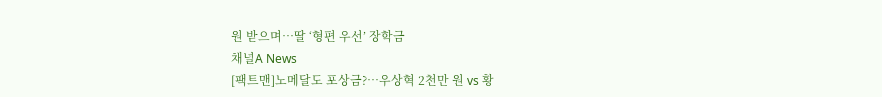원 받으며…딸 ‘형편 우선’ 장학금
채널A News
[팩트맨]노메달도 포상금?…우상혁 2천만 원 vs 황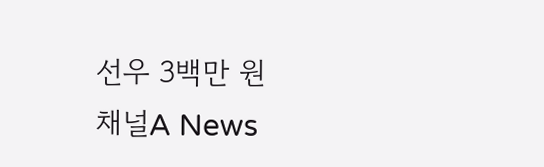선우 3백만 원
채널A News